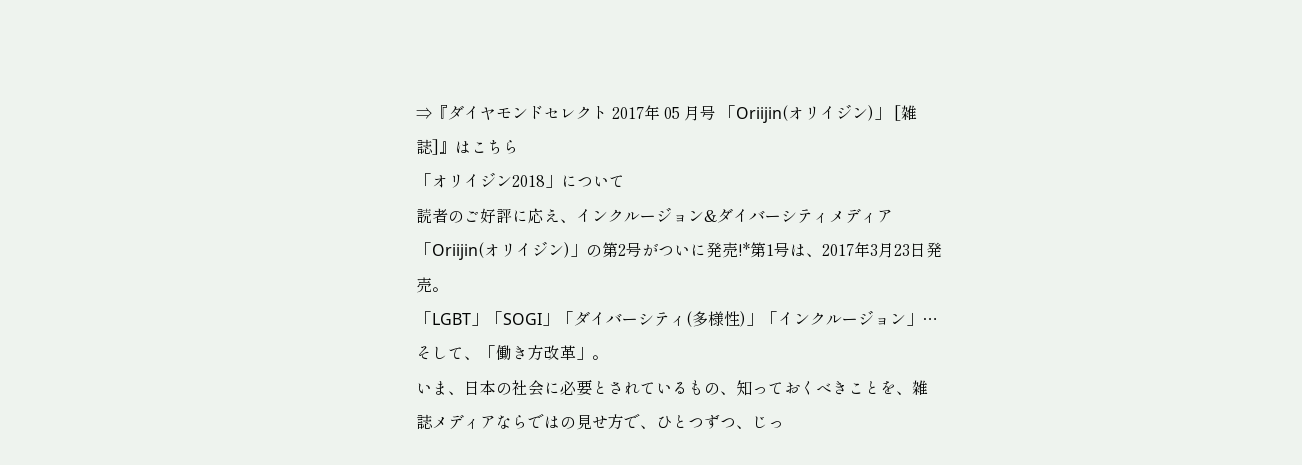⇒『ダイヤモンドセレクト 2017年 05 月号 「Oriijin(オリイジン)」 [雑誌]』はこちら
「オリイジン2018」について
読者のご好評に応え、インクルージョン&ダイバーシティメディア「Oriijin(オリイジン)」の第2号がついに発売!*第1号は、2017年3月23日発売。
「LGBT」「SOGI」「ダイバーシティ(多様性)」「インクルージョン」…そして、「働き方改革」。
いま、日本の社会に必要とされているもの、知っておくべきことを、雑誌メディアならではの見せ方で、ひとつずつ、じっ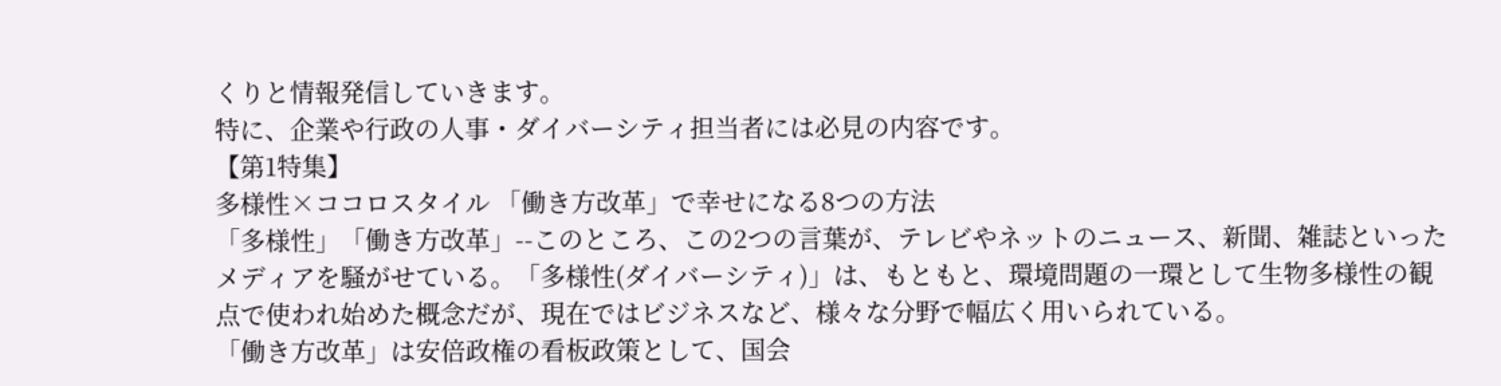くりと情報発信していきます。
特に、企業や行政の人事・ダイバーシティ担当者には必見の内容です。
【第1特集】
多様性×ココロスタイル 「働き方改革」で幸せになる8つの方法
「多様性」「働き方改革」--このところ、この2つの言葉が、テレビやネットのニュース、新聞、雑誌といったメディアを騒がせている。「多様性(ダイバーシティ)」は、もともと、環境問題の一環として生物多様性の観点で使われ始めた概念だが、現在ではビジネスなど、様々な分野で幅広く用いられている。
「働き方改革」は安倍政権の看板政策として、国会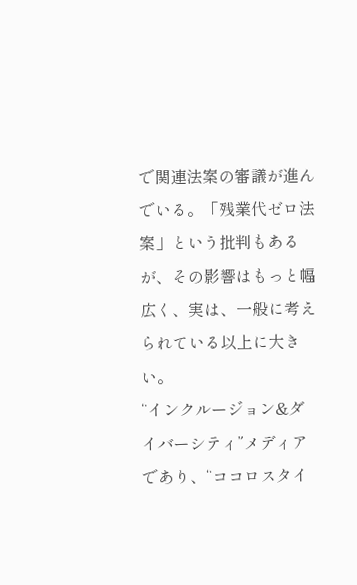で関連法案の審議が進んでいる。「残業代ゼロ法案」という批判もあるが、その影響はもっと幅広く、実は、一般に考えられている以上に大きい。
“インクルージョン&ダイバーシティ”メディアであり、“ココロスタイ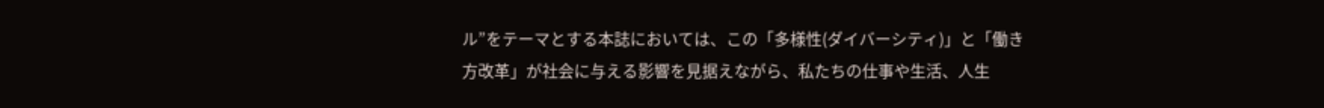ル”をテーマとする本誌においては、この「多様性(ダイバーシティ)」と「働き方改革」が社会に与える影響を見据えながら、私たちの仕事や生活、人生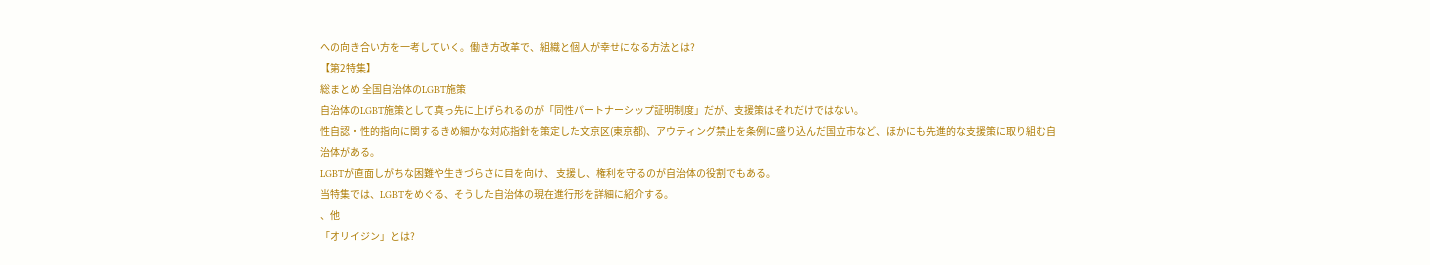への向き合い方を一考していく。働き方改革で、組織と個人が幸せになる方法とは?
【第2特集】
総まとめ 全国自治体のLGBT施策
自治体のLGBT施策として真っ先に上げられるのが「同性パートナーシップ証明制度」だが、支援策はそれだけではない。
性自認・性的指向に関するきめ細かな対応指針を策定した文京区(東京都)、アウティング禁止を条例に盛り込んだ国立市など、ほかにも先進的な支援策に取り組む自
治体がある。
LGBTが直面しがちな困難や生きづらさに目を向け、 支援し、権利を守るのが自治体の役割でもある。
当特集では、LGBTをめぐる、そうした自治体の現在進行形を詳細に紹介する。
、他
「オリイジン」とは?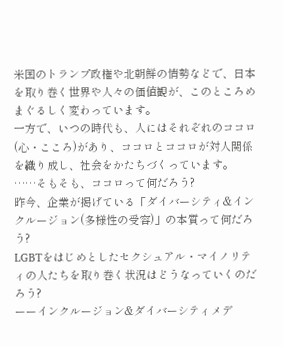米国のトランプ政権や北朝鮮の情勢などで、日本を取り巻く世界や人々の価値観が、このところめまぐるしく変わっています。
一方で、いつの時代も、人にはそれぞれのココロ(心・こころ)があり、ココロとココロが対人関係を織り成し、社会をかたちづくっています。
……そもそも、ココロって何だろう?
昨今、企業が掲げている「ダイバーシティ&インクルージョン(多様性の受容)」の本質って何だろう?
LGBTをはじめとしたセクシュアル・マイノリティの人たちを取り巻く状況はどうなっていくのだろう?
ーーインクルージョン&ダイバーシティメデ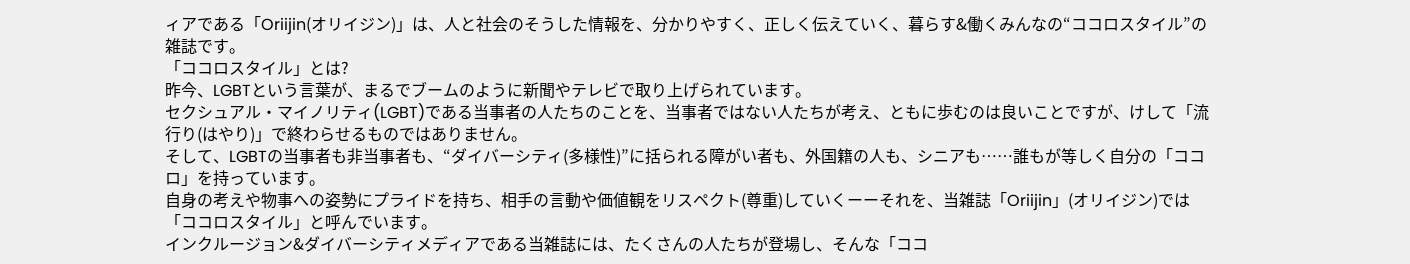ィアである「Oriijin(オリイジン)」は、人と社会のそうした情報を、分かりやすく、正しく伝えていく、暮らす&働くみんなの“ココロスタイル”の雑誌です。
「ココロスタイル」とは?
昨今、LGBTという言葉が、まるでブームのように新聞やテレビで取り上げられています。
セクシュアル・マイノリティ(LGBT)である当事者の人たちのことを、当事者ではない人たちが考え、ともに歩むのは良いことですが、けして「流行り(はやり)」で終わらせるものではありません。
そして、LGBTの当事者も非当事者も、“ダイバーシティ(多様性)”に括られる障がい者も、外国籍の人も、シニアも……誰もが等しく自分の「ココロ」を持っています。
自身の考えや物事への姿勢にプライドを持ち、相手の言動や価値観をリスペクト(尊重)していくーーそれを、当雑誌「Oriijin」(オリイジン)では「ココロスタイル」と呼んでいます。
インクルージョン&ダイバーシティメディアである当雑誌には、たくさんの人たちが登場し、そんな「ココ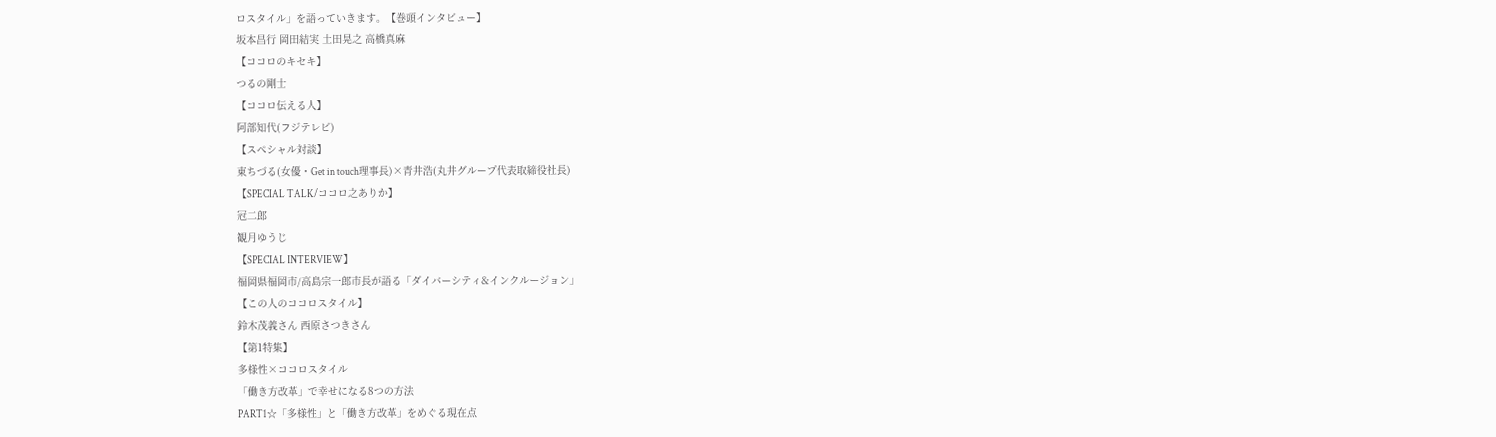ロスタイル」を語っていきます。【巻頭インタビュー】
坂本昌行 岡田結実 土田晃之 高橋真麻
【ココロのキセキ】
つるの剛士
【ココロ伝える人】
阿部知代(フジテレビ)
【スペシャル対談】
東ちづる(女優・Get in touch理事長)×青井浩(丸井グループ代表取締役社長)
【SPECIAL TALK/ココロ之ありか】
冠二郎
観月ゆうじ
【SPECIAL INTERVIEW】
福岡県福岡市/高島宗一郎市長が語る「ダイバーシティ&インクルージョン」
【この人のココロスタイル】
鈴木茂義さん 西原さつきさん
【第1特集】
多様性×ココロスタイル
「働き方改革」で幸せになる8つの方法
PART1☆「多様性」と「働き方改革」をめぐる現在点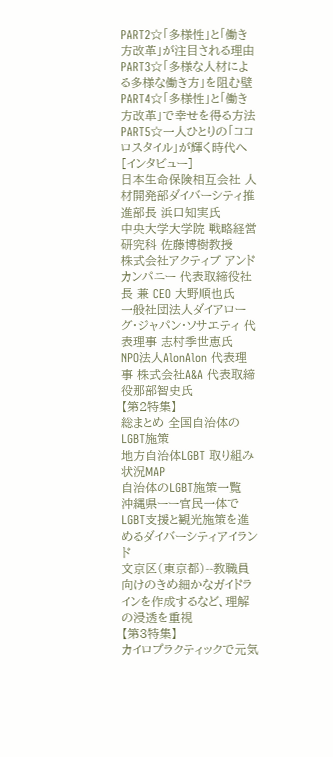PART2☆「多様性」と「働き方改革」が注目される理由
PART3☆「多様な人材による多様な働き方」を阻む壁
PART4☆「多様性」と「働き方改革」で幸せを得る方法
PART5☆一人ひとりの「ココロスタイル」が輝く時代へ
[インタビュー]
日本生命保険相互会社 人材開発部ダイバーシティ推進部長 浜口知実氏
中央大学大学院 戦略経営研究科 佐藤博樹教授
株式会社アクティブ アンド カンパニー 代表取締役社長 兼 CEO 大野順也氏
一般社団法人ダイアローグ・ジャパン・ソサエティ 代表理事 志村季世恵氏
NPO法人AlonAlon 代表理事 株式会社A&A 代表取締役那部智史氏
【第2特集】
総まとめ 全国自治体のLGBT施策
地方自治体LGBT 取り組み状況MAP
自治体のLGBT施策一覧
沖縄県ーー官民一体でLGBT支援と観光施策を進めるダイバーシティアイランド
文京区(東京都)--教職員向けのきめ細かなガイドラインを作成するなど、理解の浸透を重視
【第3特集】
カイロプラクティックで元気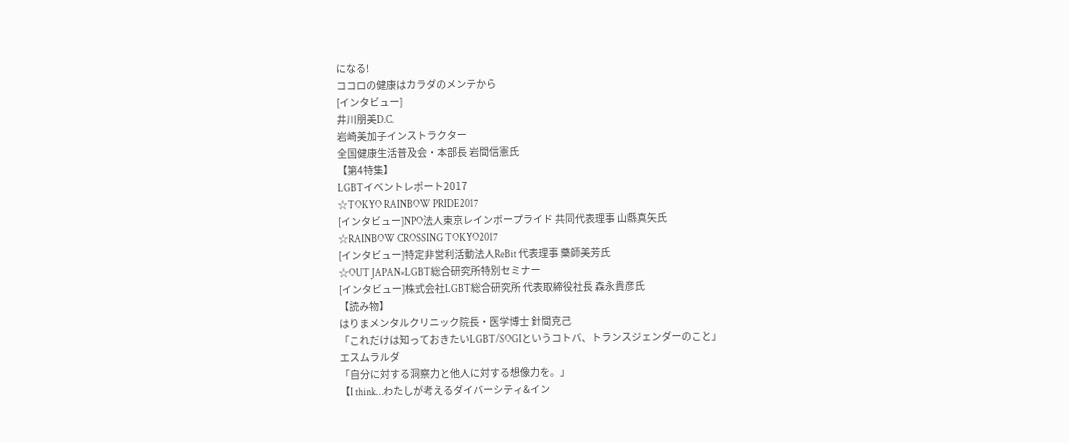になる!
ココロの健康はカラダのメンテから
[インタビュー]
井川朋美D.C.
岩崎美加子インストラクター
全国健康生活普及会・本部長 岩間信憲氏
【第4特集】
LGBTイベントレポート2017
☆TOKYO RAINBOW PRIDE2017
[インタビュー]NPO法人東京レインボープライド 共同代表理事 山縣真矢氏
☆RAINBOW CROSSING TOKYO2017
[インタビュー]特定非営利活動法人ReBit 代表理事 藥師美芳氏
☆OUT JAPAN×LGBT総合研究所特別セミナー
[インタビュー]株式会社LGBT総合研究所 代表取締役社長 森永貴彦氏
【読み物】
はりまメンタルクリニック院長・医学博士 針間克己
「これだけは知っておきたいLGBT/SOGIというコトバ、トランスジェンダーのこと」
エスムラルダ
「自分に対する洞察力と他人に対する想像力を。」
【I think…わたしが考えるダイバーシティ&イン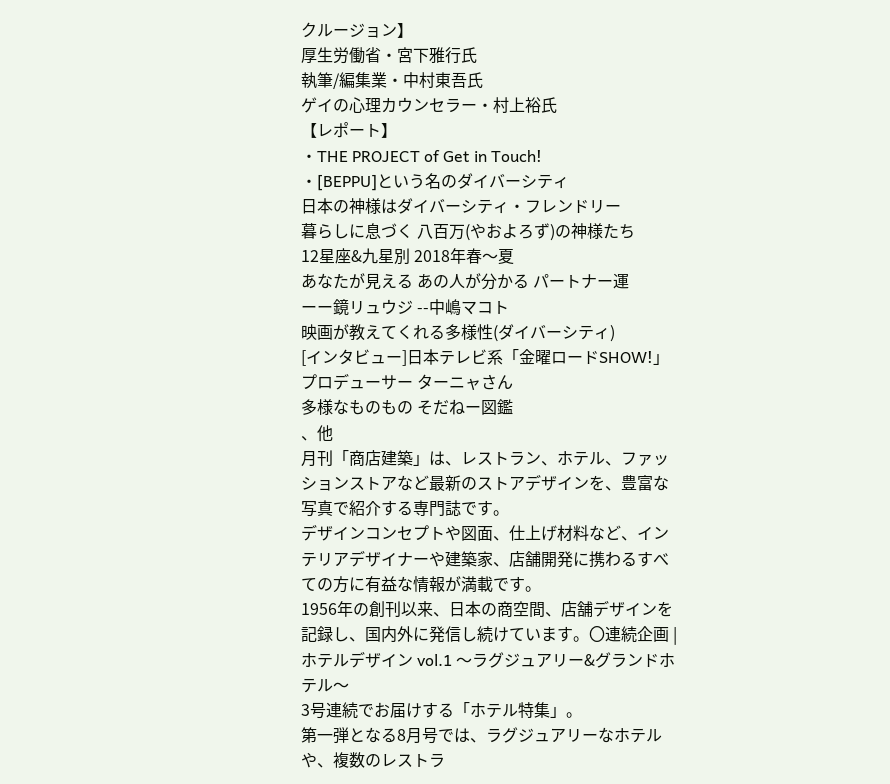クルージョン】
厚生労働省・宮下雅行氏
執筆/編集業・中村東吾氏
ゲイの心理カウンセラー・村上裕氏
【レポート】
・THE PROJECT of Get in Touch!
・[BEPPU]という名のダイバーシティ
日本の神様はダイバーシティ・フレンドリー
暮らしに息づく 八百万(やおよろず)の神様たち
12星座&九星別 2018年春〜夏
あなたが見える あの人が分かる パートナー運
ーー鏡リュウジ --中嶋マコト
映画が教えてくれる多様性(ダイバーシティ)
[インタビュー]日本テレビ系「金曜ロードSHOW!」プロデューサー ターニャさん
多様なものもの そだねー図鑑
、他
月刊「商店建築」は、レストラン、ホテル、ファッションストアなど最新のストアデザインを、豊富な写真で紹介する専門誌です。
デザインコンセプトや図面、仕上げ材料など、インテリアデザイナーや建築家、店舗開発に携わるすべての方に有益な情報が満載です。
1956年の創刊以来、日本の商空間、店舗デザインを記録し、国内外に発信し続けています。〇連続企画 | ホテルデザイン vol.1 〜ラグジュアリー&グランドホテル〜
3号連続でお届けする「ホテル特集」。
第一弾となる8月号では、ラグジュアリーなホテルや、複数のレストラ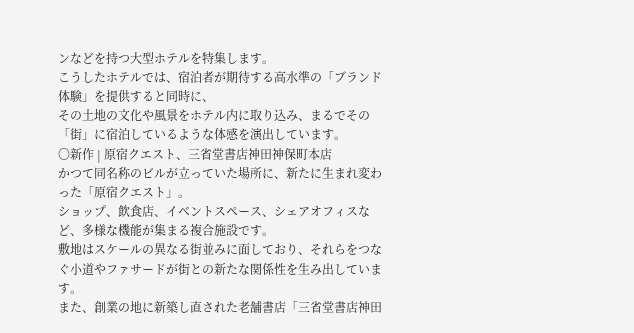ンなどを持つ大型ホテルを特集します。
こうしたホテルでは、宿泊者が期待する高水準の「ブランド体験」を提供すると同時に、
その土地の文化や風景をホテル内に取り込み、まるでその「街」に宿泊しているような体感を演出しています。
〇新作 | 原宿クエスト、三省堂書店神田神保町本店
かつて同名称のビルが立っていた場所に、新たに生まれ変わった「原宿クエスト」。
ショップ、飲食店、イベントスペース、シェアオフィスなど、多様な機能が集まる複合施設です。
敷地はスケールの異なる街並みに面しており、それらをつなぐ小道やファサードが街との新たな関係性を生み出しています。
また、創業の地に新築し直された老舗書店「三省堂書店神田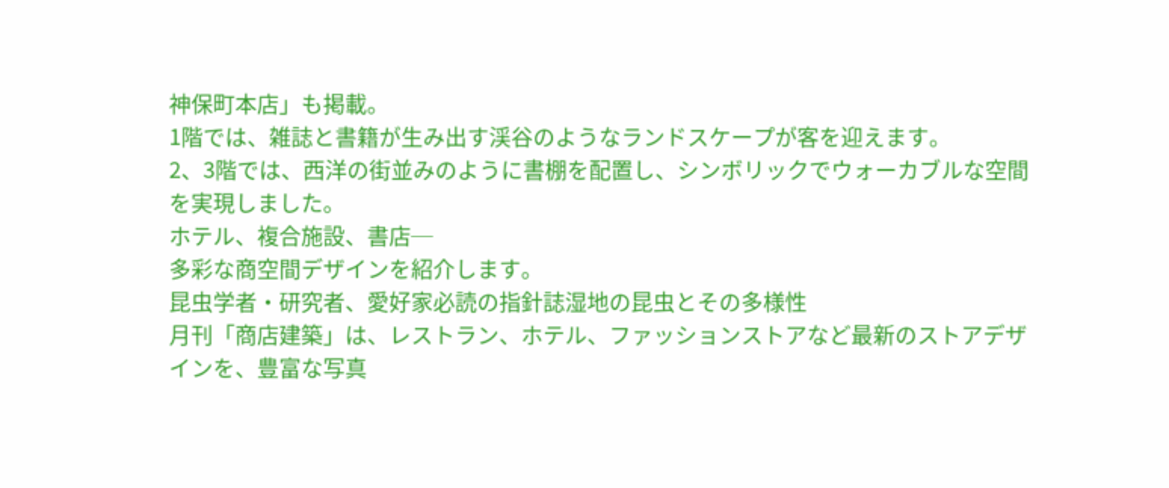神保町本店」も掲載。
1階では、雑誌と書籍が生み出す渓谷のようなランドスケープが客を迎えます。
2、3階では、西洋の街並みのように書棚を配置し、シンボリックでウォーカブルな空間を実現しました。
ホテル、複合施設、書店─
多彩な商空間デザインを紹介します。
昆虫学者・研究者、愛好家必読の指針誌湿地の昆虫とその多様性
月刊「商店建築」は、レストラン、ホテル、ファッションストアなど最新のストアデザインを、豊富な写真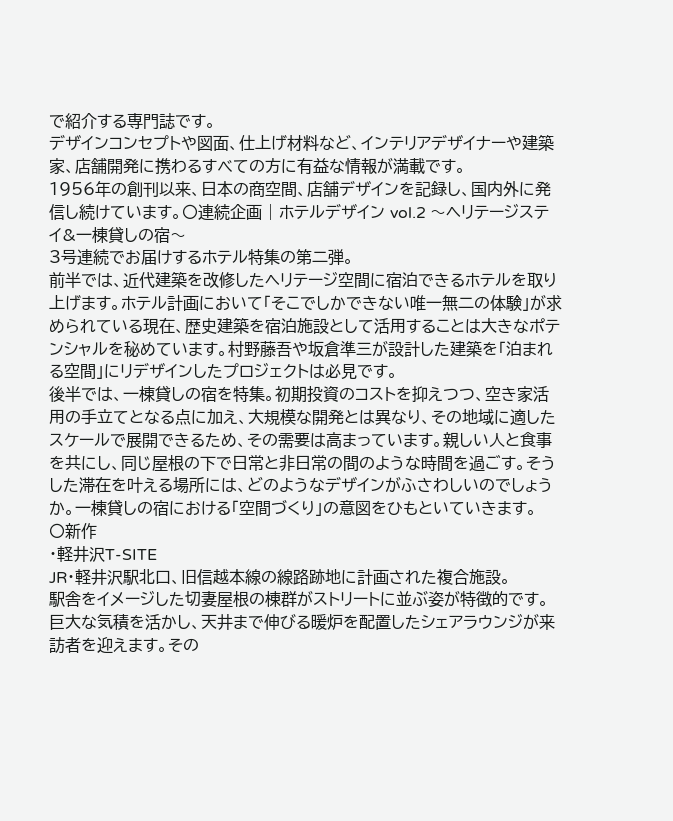で紹介する専門誌です。
デザインコンセプトや図面、仕上げ材料など、インテリアデザイナーや建築家、店舗開発に携わるすべての方に有益な情報が満載です。
1956年の創刊以来、日本の商空間、店舗デザインを記録し、国内外に発信し続けています。〇連続企画 | ホテルデザイン vol.2 〜ヘリテージステイ&一棟貸しの宿〜
3号連続でお届けするホテル特集の第二弾。
前半では、近代建築を改修したヘリテージ空間に宿泊できるホテルを取り上げます。ホテル計画において「そこでしかできない唯一無二の体験」が求められている現在、歴史建築を宿泊施設として活用することは大きなポテンシャルを秘めています。村野藤吾や坂倉準三が設計した建築を「泊まれる空間」にリデザインしたプロジェクトは必見です。
後半では、一棟貸しの宿を特集。初期投資のコストを抑えつつ、空き家活用の手立てとなる点に加え、大規模な開発とは異なり、その地域に適したスケールで展開できるため、その需要は高まっています。親しい人と食事を共にし、同じ屋根の下で日常と非日常の間のような時間を過ごす。そうした滞在を叶える場所には、どのようなデザインがふさわしいのでしょうか。一棟貸しの宿における「空間づくり」の意図をひもといていきます。
〇新作
・軽井沢T-SITE
JR・軽井沢駅北口、旧信越本線の線路跡地に計画された複合施設。
駅舎をイメージした切妻屋根の棟群がストリートに並ぶ姿が特徴的です。巨大な気積を活かし、天井まで伸びる暖炉を配置したシェアラウンジが来訪者を迎えます。その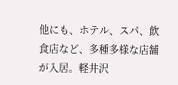他にも、ホテル、スパ、飲食店など、多種多様な店舗が入居。軽井沢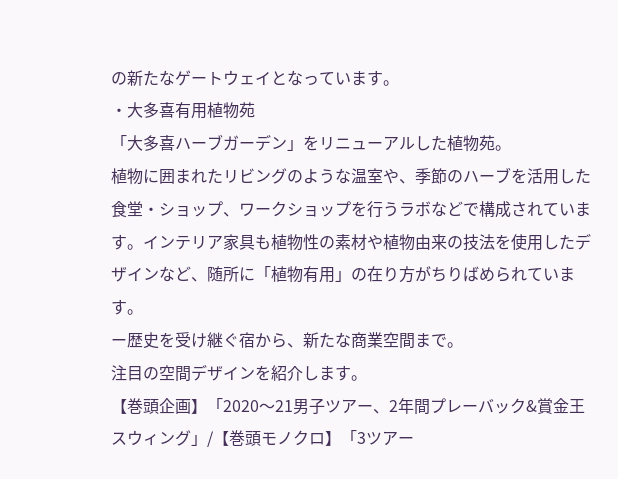の新たなゲートウェイとなっています。
・大多喜有用植物苑
「大多喜ハーブガーデン」をリニューアルした植物苑。
植物に囲まれたリビングのような温室や、季節のハーブを活用した食堂・ショップ、ワークショップを行うラボなどで構成されています。インテリア家具も植物性の素材や植物由来の技法を使用したデザインなど、随所に「植物有用」の在り方がちりばめられています。
ー歴史を受け継ぐ宿から、新たな商業空間まで。
注目の空間デザインを紹介します。
【巻頭企画】「2020〜21男子ツアー、2年間プレーバック&賞金王スウィング」/【巻頭モノクロ】「3ツアー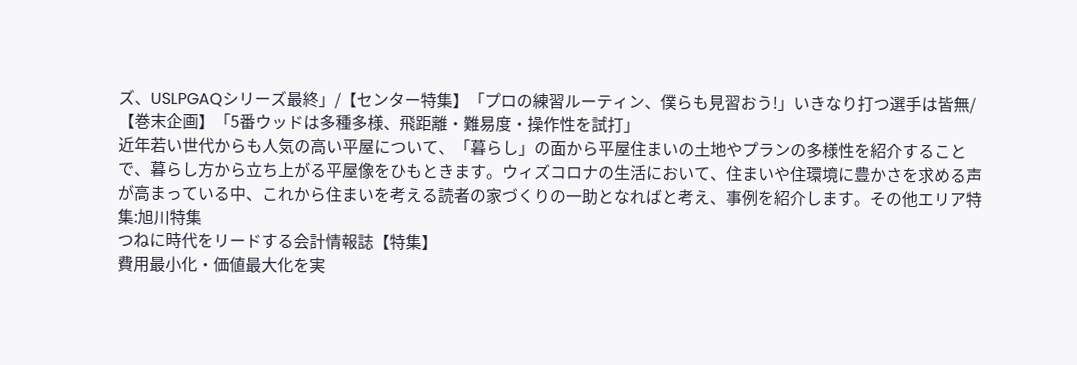ズ、USLPGAQシリーズ最終」/【センター特集】「プロの練習ルーティン、僕らも見習おう!」いきなり打つ選手は皆無/【巻末企画】「5番ウッドは多種多様、飛距離・難易度・操作性を試打」
近年若い世代からも人気の高い平屋について、「暮らし」の面から平屋住まいの土地やプランの多様性を紹介することで、暮らし方から立ち上がる平屋像をひもときます。ウィズコロナの生活において、住まいや住環境に豊かさを求める声が高まっている中、これから住まいを考える読者の家づくりの一助となればと考え、事例を紹介します。その他エリア特集:旭川特集
つねに時代をリードする会計情報誌【特集】
費用最小化・価値最大化を実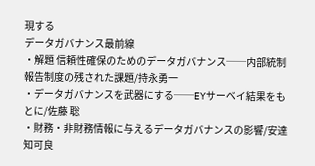現する
データガバナンス最前線
・解題 信頼性確保のためのデータガバナンス──内部統制報告制度の残された課題/持永勇一
・データガバナンスを武器にする──EYサーベイ結果をもとに/佐藤 聡
・財務・非財務情報に与えるデータガバナンスの影響/安達知可良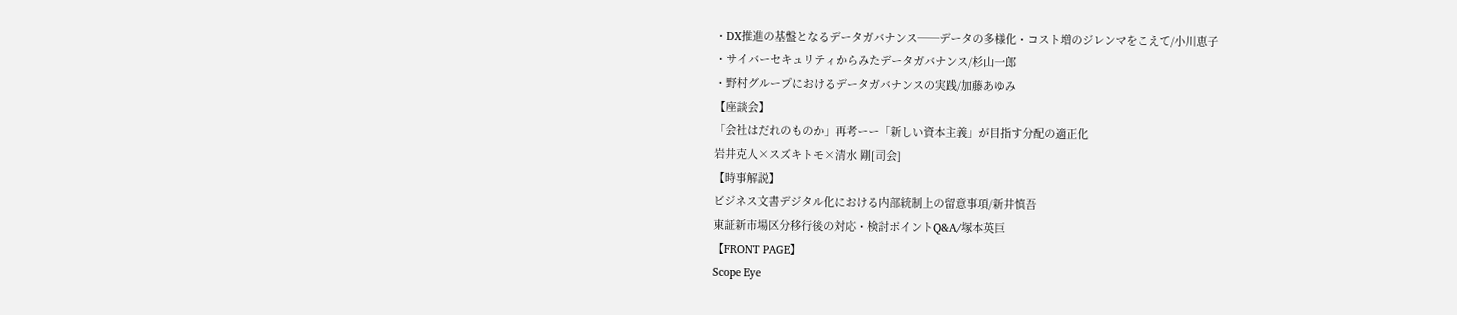・DX推進の基盤となるデータガバナンス──データの多様化・コスト増のジレンマをこえて/小川恵子
・サイバーセキュリティからみたデータガバナンス/杉山一郎
・野村グループにおけるデータガバナンスの実践/加藤あゆみ
【座談会】
「会社はだれのものか」再考ーー「新しい資本主義」が目指す分配の適正化
岩井克人×スズキトモ×清水 剛[司会]
【時事解説】
ビジネス文書デジタル化における内部統制上の留意事項/新井慎吾
東証新市場区分移行後の対応・検討ポイントQ&A/塚本英巨
【FRONT PAGE】
Scope Eye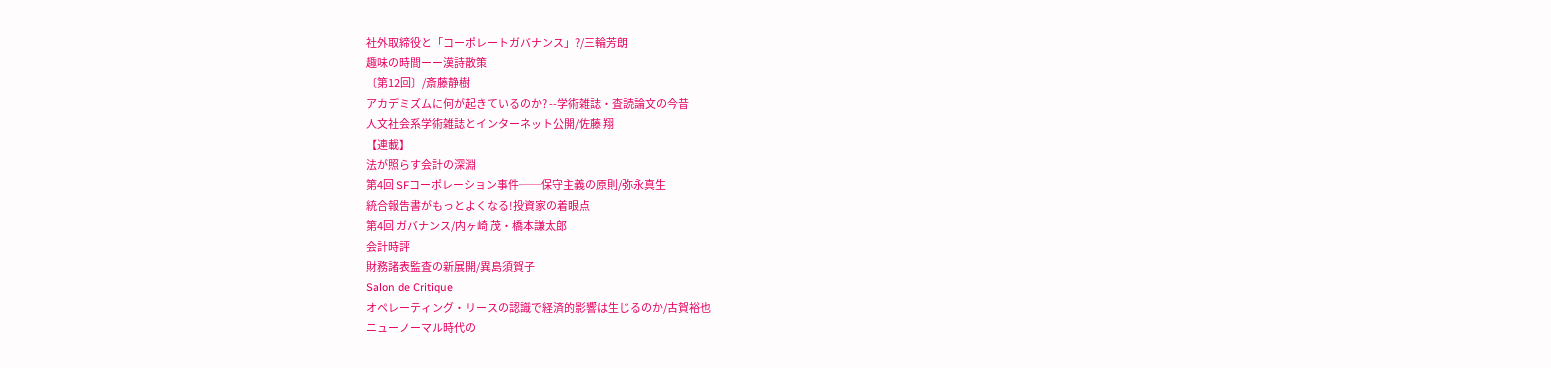社外取締役と「コーポレートガバナンス」?/三輪芳朗
趣味の時間ーー漢詩散策
〔第12回〕/斎藤静樹
アカデミズムに何が起きているのか? --学術雑誌・査読論文の今昔
人文社会系学術雑誌とインターネット公開/佐藤 翔
【連載】
法が照らす会計の深淵
第4回 SFコーポレーション事件──保守主義の原則/弥永真生
統合報告書がもっとよくなる!投資家の着眼点
第4回 ガバナンス/内ヶ崎 茂・橋本謙太郎
会計時評
財務諸表監査の新展開/異島須賀子
Salon de Critique
オペレーティング・リースの認識で経済的影響は生じるのか/古賀裕也
ニューノーマル時代の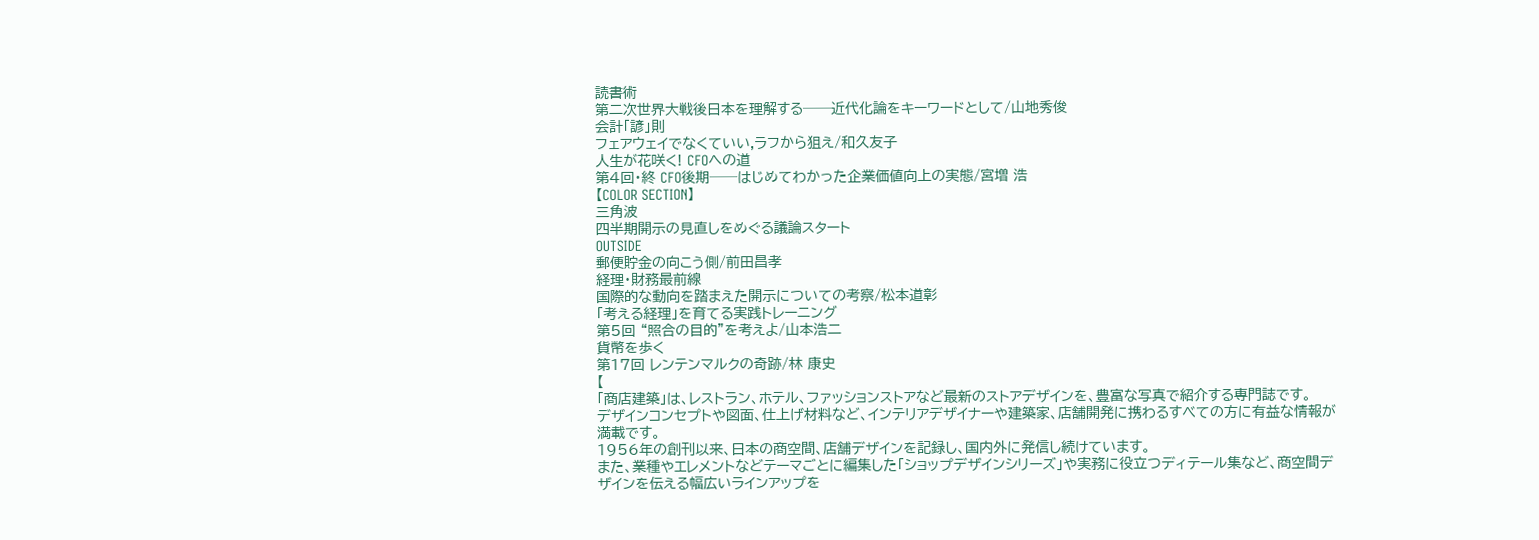読書術
第二次世界大戦後日本を理解する──近代化論をキーワードとして/山地秀俊
会計「諺」則
フェアウェイでなくていい,ラフから狙え/和久友子
人生が花咲く! CFOへの道
第4回・終 CFO後期──はじめてわかった企業価値向上の実態/宮増 浩
【COLOR SECTION】
三角波
四半期開示の見直しをめぐる議論スタート
OUTSIDE
郵便貯金の向こう側/前田昌孝
経理・財務最前線
国際的な動向を踏まえた開示についての考察/松本道彰
「考える経理」を育てる実践トレーニング
第5回 “照合の目的”を考えよ/山本浩二
貨幣を歩く
第17回 レンテンマルクの奇跡/林 康史
【
「商店建築」は、レストラン、ホテル、ファッションストアなど最新のストアデザインを、豊富な写真で紹介する専門誌です。
デザインコンセプトや図面、仕上げ材料など、インテリアデザイナーや建築家、店舗開発に携わるすべての方に有益な情報が満載です。
1956年の創刊以来、日本の商空間、店舗デザインを記録し、国内外に発信し続けています。
また、業種やエレメントなどテーマごとに編集した「ショップデザインシリーズ」や実務に役立つディテール集など、商空間デザインを伝える幅広いラインアップを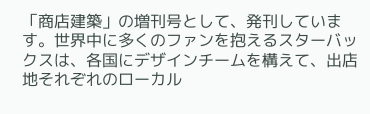「商店建築」の増刊号として、発刊しています。世界中に多くのファンを抱えるスターバックスは、各国にデザインチームを構えて、出店地それぞれのローカル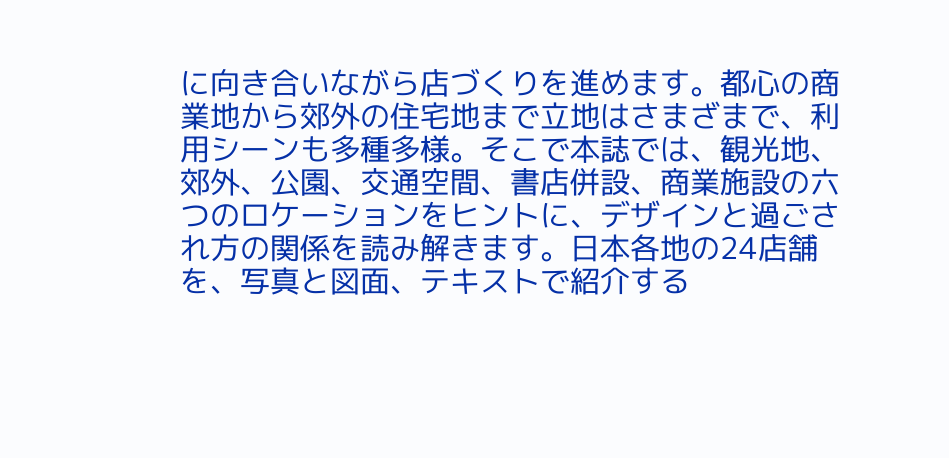に向き合いながら店づくりを進めます。都心の商業地から郊外の住宅地まで立地はさまざまで、利用シーンも多種多様。そこで本誌では、観光地、郊外、公園、交通空間、書店併設、商業施設の六つのロケーションをヒントに、デザインと過ごされ方の関係を読み解きます。日本各地の24店舗を、写真と図面、テキストで紹介する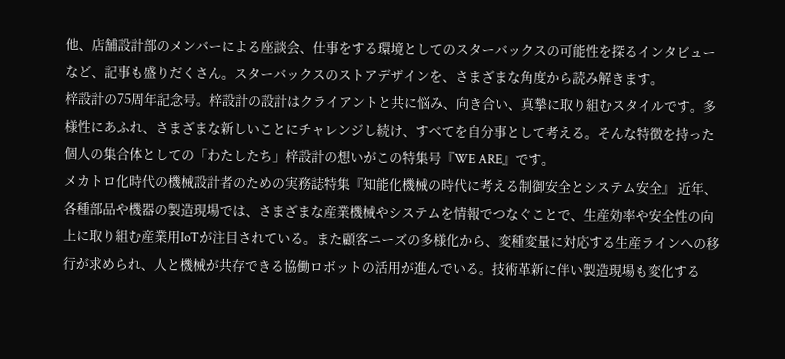他、店舗設計部のメンバーによる座談会、仕事をする環境としてのスターバックスの可能性を探るインタビューなど、記事も盛りだくさん。スターバックスのストアデザインを、さまざまな角度から読み解きます。
梓設計の75周年記念号。梓設計の設計はクライアントと共に悩み、向き合い、真摯に取り組むスタイルです。多様性にあふれ、さまざまな新しいことにチャレンジし続け、すべてを自分事として考える。そんな特徴を持った個人の集合体としての「わたしたち」梓設計の想いがこの特集号『WE ARE』です。
メカトロ化時代の機械設計者のための実務誌特集『知能化機械の時代に考える制御安全とシステム安全』 近年、各種部品や機器の製造現場では、さまざまな産業機械やシステムを情報でつなぐことで、生産効率や安全性の向上に取り組む産業用IoTが注目されている。また顧客ニーズの多様化から、変種変量に対応する生産ラインへの移行が求められ、人と機械が共存できる協働ロボットの活用が進んでいる。技術革新に伴い製造現場も変化する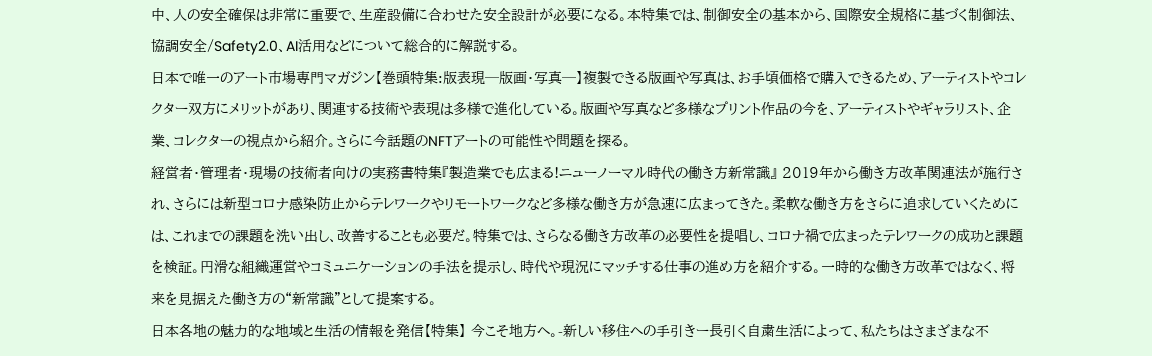中、人の安全確保は非常に重要で、生産設備に合わせた安全設計が必要になる。本特集では、制御安全の基本から、国際安全規格に基づく制御法、協調安全/Safety2.0、AI活用などについて総合的に解説する。
日本で唯一のアート市場専門マガジン【巻頭特集:版表現─版画・写真─】複製できる版画や写真は、お手頃価格で購入できるため、アーティストやコレクター双方にメリットがあり、関連する技術や表現は多様で進化している。版画や写真など多様なプリント作品の今を、アーティストやギャラリスト、企業、コレクターの視点から紹介。さらに今話題のNFTアートの可能性や問題を探る。
経営者・管理者・現場の技術者向けの実務書特集『製造業でも広まる!ニューノーマル時代の働き方新常識』 2019年から働き方改革関連法が施行され、さらには新型コロナ感染防止からテレワークやリモートワークなど多様な働き方が急速に広まってきた。柔軟な働き方をさらに追求していくためには、これまでの課題を洗い出し、改善することも必要だ。特集では、さらなる働き方改革の必要性を提唱し、コロナ禍で広まったテレワークの成功と課題を検証。円滑な組織運営やコミュニケーションの手法を提示し、時代や現況にマッチする仕事の進め方を紹介する。一時的な働き方改革ではなく、将来を見据えた働き方の“新常識”として提案する。
日本各地の魅力的な地域と生活の情報を発信【特集】 今こそ地方へ。-新しい移住への手引きー長引く自粛生活によって、私たちはさまざまな不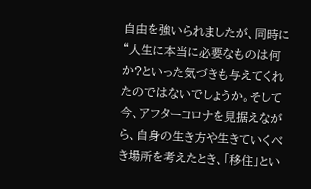自由を強いられましたが、同時に“人生に本当に必要なものは何か?といった気づきも与えてくれたのではないでしょうか。そして今、アフターコロナを見据えながら、自身の生き方や生きていくべき場所を考えたとき、「移住」とい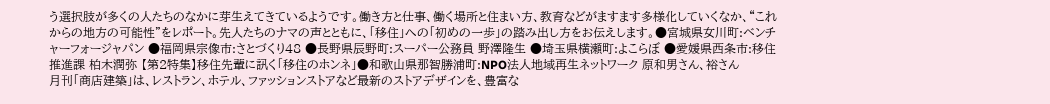う選択肢が多くの人たちのなかに芽生えてきているようです。働き方と仕事、働く場所と住まい方、教育などがますます多様化していくなか、“これからの地方の可能性”をレポート。先人たちのナマの声とともに、「移住」への「初めの一歩」の踏み出し方をお伝えします。●宮城県女川町:ベンチャーフォージャパン ●福岡県宗像市:さとづくり48 ●長野県辰野町:スーパー公務員 野澤隆生 ●埼玉県横瀬町:よこらぼ ●愛媛県西条市:移住推進課 柏木潤弥 【第2特集】移住先輩に訊く「移住のホンネ」●和歌山県那智勝浦町:NPO法人地域再生ネットワーク 原和男さん、裕さん
月刊「商店建築」は、レストラン、ホテル、ファッションストアなど最新のストアデザインを、豊富な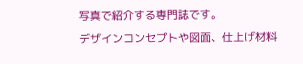写真で紹介する専門誌です。
デザインコンセプトや図面、仕上げ材料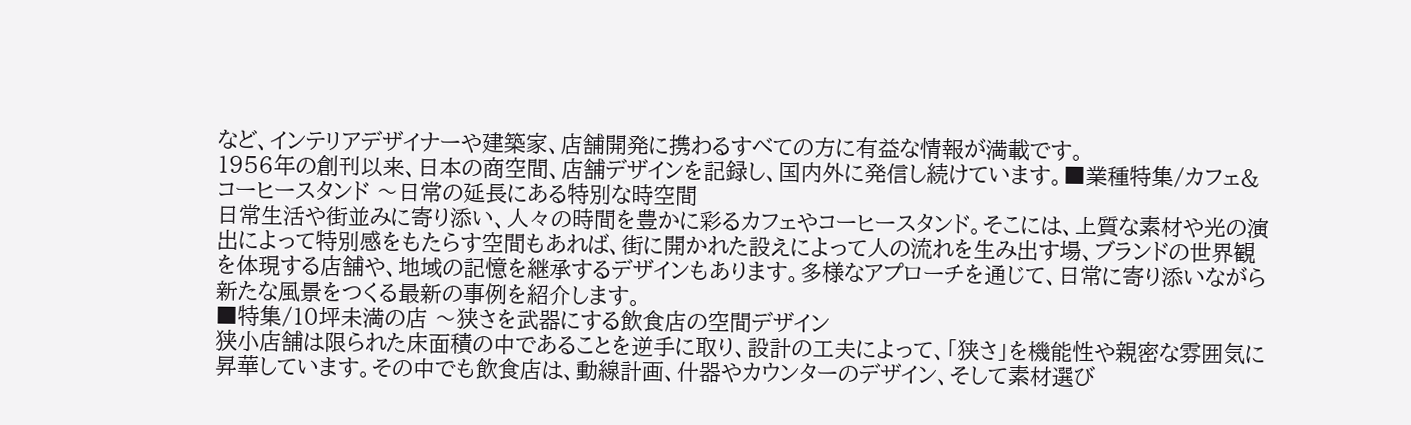など、インテリアデザイナーや建築家、店舗開発に携わるすべての方に有益な情報が満載です。
1956年の創刊以来、日本の商空間、店舗デザインを記録し、国内外に発信し続けています。■業種特集/カフェ&コーヒースタンド 〜日常の延長にある特別な時空間
日常生活や街並みに寄り添い、人々の時間を豊かに彩るカフェやコーヒースタンド。そこには、上質な素材や光の演出によって特別感をもたらす空間もあれば、街に開かれた設えによって人の流れを生み出す場、ブランドの世界観を体現する店舗や、地域の記憶を継承するデザインもあります。多様なアプローチを通じて、日常に寄り添いながら新たな風景をつくる最新の事例を紹介します。
■特集/10坪未満の店 〜狭さを武器にする飲食店の空間デザイン
狭小店舗は限られた床面積の中であることを逆手に取り、設計の工夫によって、「狭さ」を機能性や親密な雰囲気に昇華しています。その中でも飲食店は、動線計画、什器やカウンターのデザイン、そして素材選び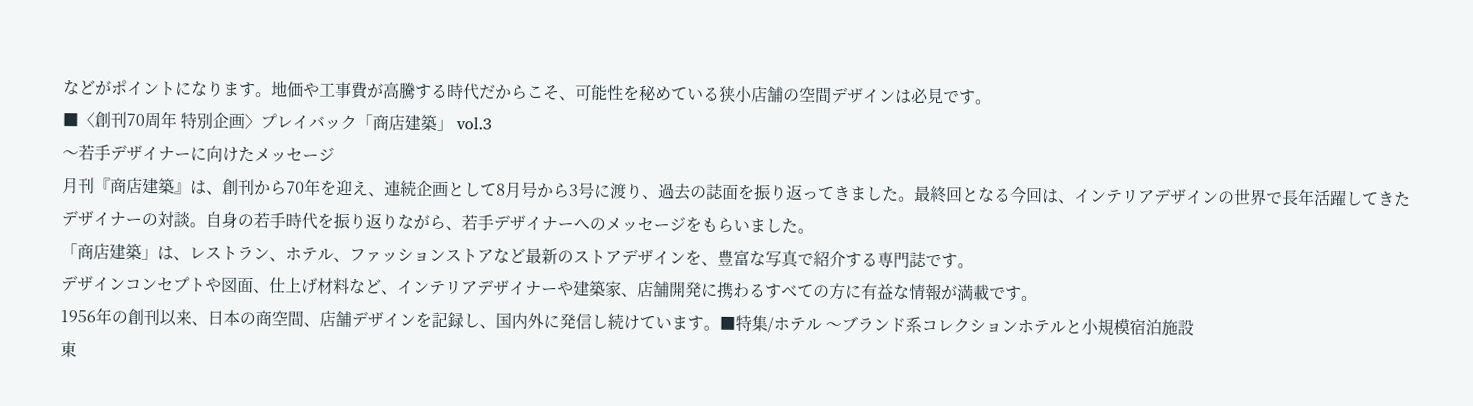などがポイントになります。地価や工事費が高騰する時代だからこそ、可能性を秘めている狭小店舗の空間デザインは必見です。
■〈創刊70周年 特別企画〉プレイバック「商店建築」 vol.3
〜若手デザイナーに向けたメッセージ
月刊『商店建築』は、創刊から70年を迎え、連続企画として8月号から3号に渡り、過去の誌面を振り返ってきました。最終回となる今回は、インテリアデザインの世界で長年活躍してきたデザイナーの対談。自身の若手時代を振り返りながら、若手デザイナーへのメッセージをもらいました。
「商店建築」は、レストラン、ホテル、ファッションストアなど最新のストアデザインを、豊富な写真で紹介する専門誌です。
デザインコンセプトや図面、仕上げ材料など、インテリアデザイナーや建築家、店舗開発に携わるすべての方に有益な情報が満載です。
1956年の創刊以来、日本の商空間、店舗デザインを記録し、国内外に発信し続けています。■特集/ホテル 〜ブランド系コレクションホテルと小規模宿泊施設
東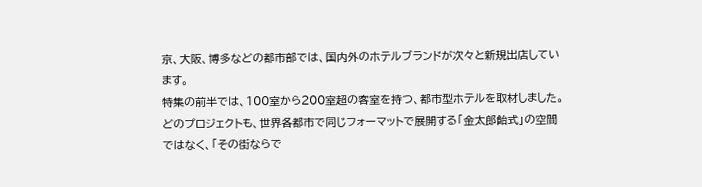京、大阪、博多などの都市部では、国内外のホテルブランドが次々と新規出店しています。
特集の前半では、100室から200室超の客室を持つ、都市型ホテルを取材しました。どのプロジェクトも、世界各都市で同じフォーマットで展開する「金太郎飴式」の空間ではなく、「その街ならで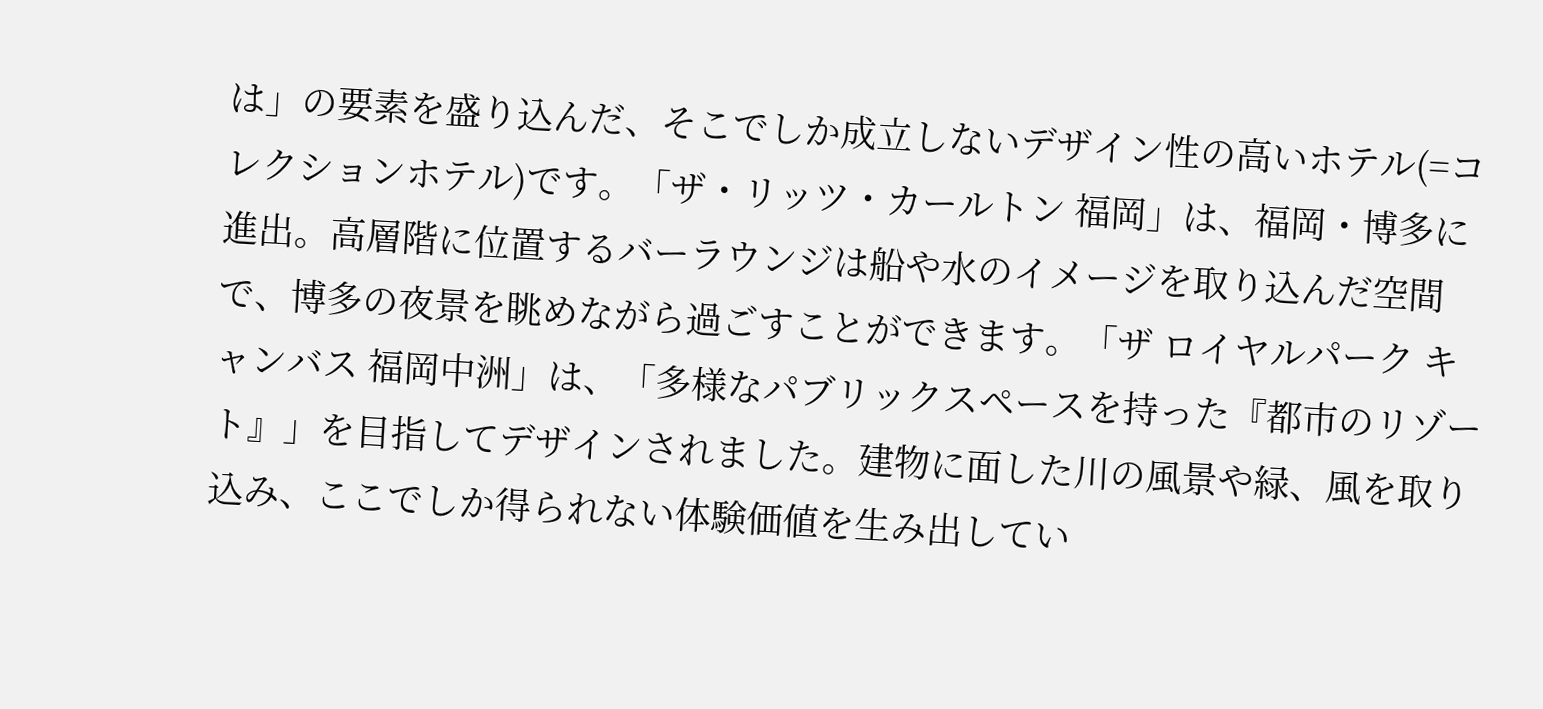は」の要素を盛り込んだ、そこでしか成立しないデザイン性の高いホテル(=コレクションホテル)です。「ザ・リッツ・カールトン 福岡」は、福岡・博多に進出。高層階に位置するバーラウンジは船や水のイメージを取り込んだ空間で、博多の夜景を眺めながら過ごすことができます。「ザ ロイヤルパーク キャンバス 福岡中洲」は、「多様なパブリックスペースを持った『都市のリゾート』」を目指してデザインされました。建物に面した川の風景や緑、風を取り込み、ここでしか得られない体験価値を生み出してい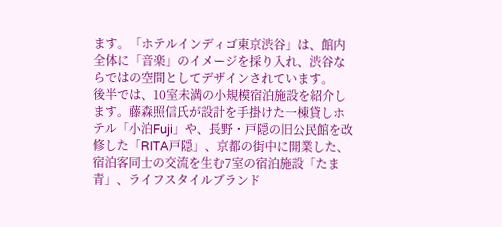ます。「ホテルインディゴ東京渋谷」は、館内全体に「音楽」のイメージを採り入れ、渋谷ならではの空間としてデザインされています。
後半では、10室未満の小規模宿泊施設を紹介します。藤森照信氏が設計を手掛けた一棟貸しホテル「小泊Fuji」や、長野・戸隠の旧公民館を改修した「RITA戸隠」、京都の街中に開業した、宿泊客同士の交流を生む7室の宿泊施設「たま青」、ライフスタイルブランド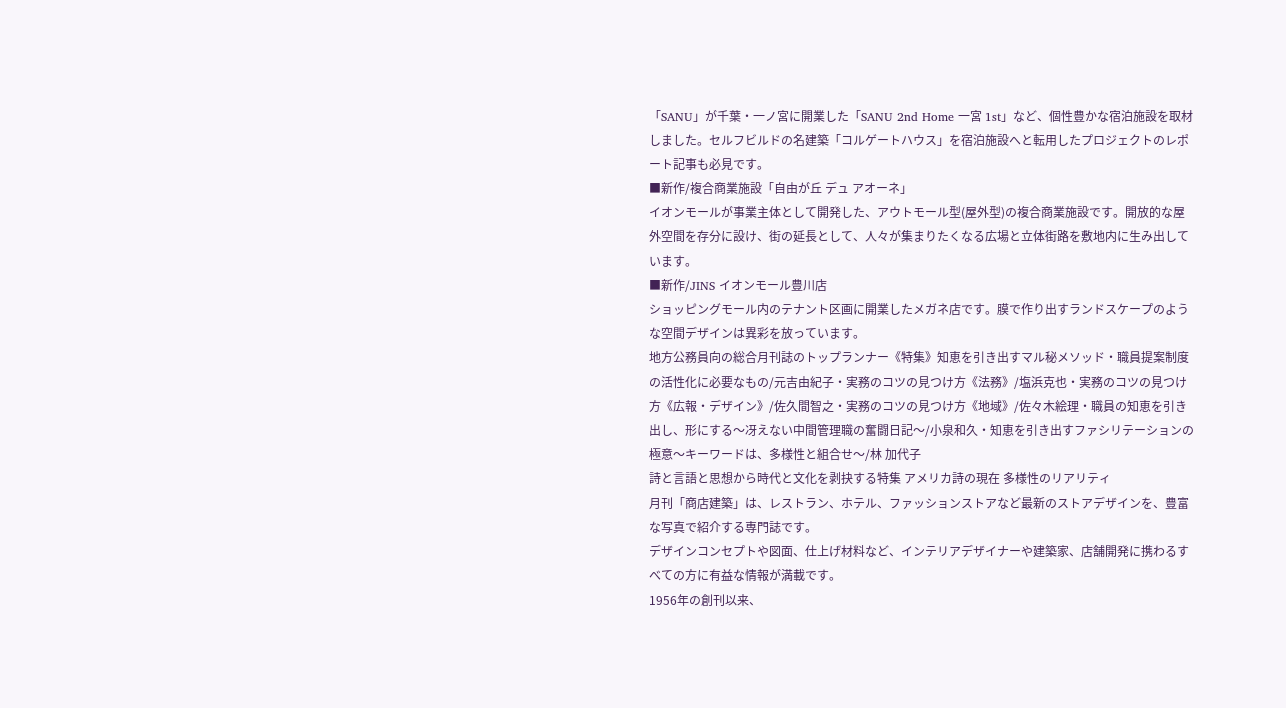「SANU」が千葉・一ノ宮に開業した「SANU 2nd Home 一宮 1st」など、個性豊かな宿泊施設を取材しました。セルフビルドの名建築「コルゲートハウス」を宿泊施設へと転用したプロジェクトのレポート記事も必見です。
■新作/複合商業施設「自由が丘 デュ アオーネ」
イオンモールが事業主体として開発した、アウトモール型(屋外型)の複合商業施設です。開放的な屋外空間を存分に設け、街の延長として、人々が集まりたくなる広場と立体街路を敷地内に生み出しています。
■新作/JINS イオンモール豊川店
ショッピングモール内のテナント区画に開業したメガネ店です。膜で作り出すランドスケープのような空間デザインは異彩を放っています。
地方公務員向の総合月刊誌のトップランナー《特集》知恵を引き出すマル秘メソッド・職員提案制度の活性化に必要なもの/元吉由紀子・実務のコツの見つけ方《法務》/塩浜克也・実務のコツの見つけ方《広報・デザイン》/佐久間智之・実務のコツの見つけ方《地域》/佐々木絵理・職員の知恵を引き出し、形にする〜冴えない中間管理職の奮闘日記〜/小泉和久・知恵を引き出すファシリテーションの極意〜キーワードは、多様性と組合せ〜/林 加代子
詩と言語と思想から時代と文化を剥抉する特集 アメリカ詩の現在 多様性のリアリティ
月刊「商店建築」は、レストラン、ホテル、ファッションストアなど最新のストアデザインを、豊富な写真で紹介する専門誌です。
デザインコンセプトや図面、仕上げ材料など、インテリアデザイナーや建築家、店舗開発に携わるすべての方に有益な情報が満載です。
1956年の創刊以来、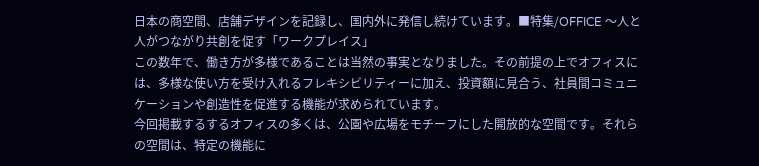日本の商空間、店舗デザインを記録し、国内外に発信し続けています。■特集/OFFICE 〜人と人がつながり共創を促す「ワークプレイス」
この数年で、働き方が多様であることは当然の事実となりました。その前提の上でオフィスには、多様な使い方を受け入れるフレキシビリティーに加え、投資額に見合う、社員間コミュニケーションや創造性を促進する機能が求められています。
今回掲載するするオフィスの多くは、公園や広場をモチーフにした開放的な空間です。それらの空間は、特定の機能に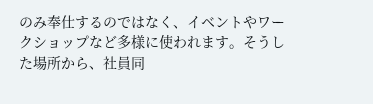のみ奉仕するのではなく、イベントやワークショップなど多様に使われます。そうした場所から、社員同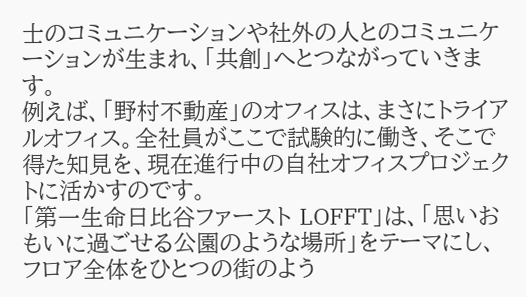士のコミュニケーションや社外の人とのコミュニケーションが生まれ、「共創」へとつながっていきます。
例えば、「野村不動産」のオフィスは、まさにトライアルオフィス。全社員がここで試験的に働き、そこで得た知見を、現在進行中の自社オフィスプロジェクトに活かすのです。
「第一生命日比谷ファースト LOFFT」は、「思いおもいに過ごせる公園のような場所」をテーマにし、フロア全体をひとつの街のよう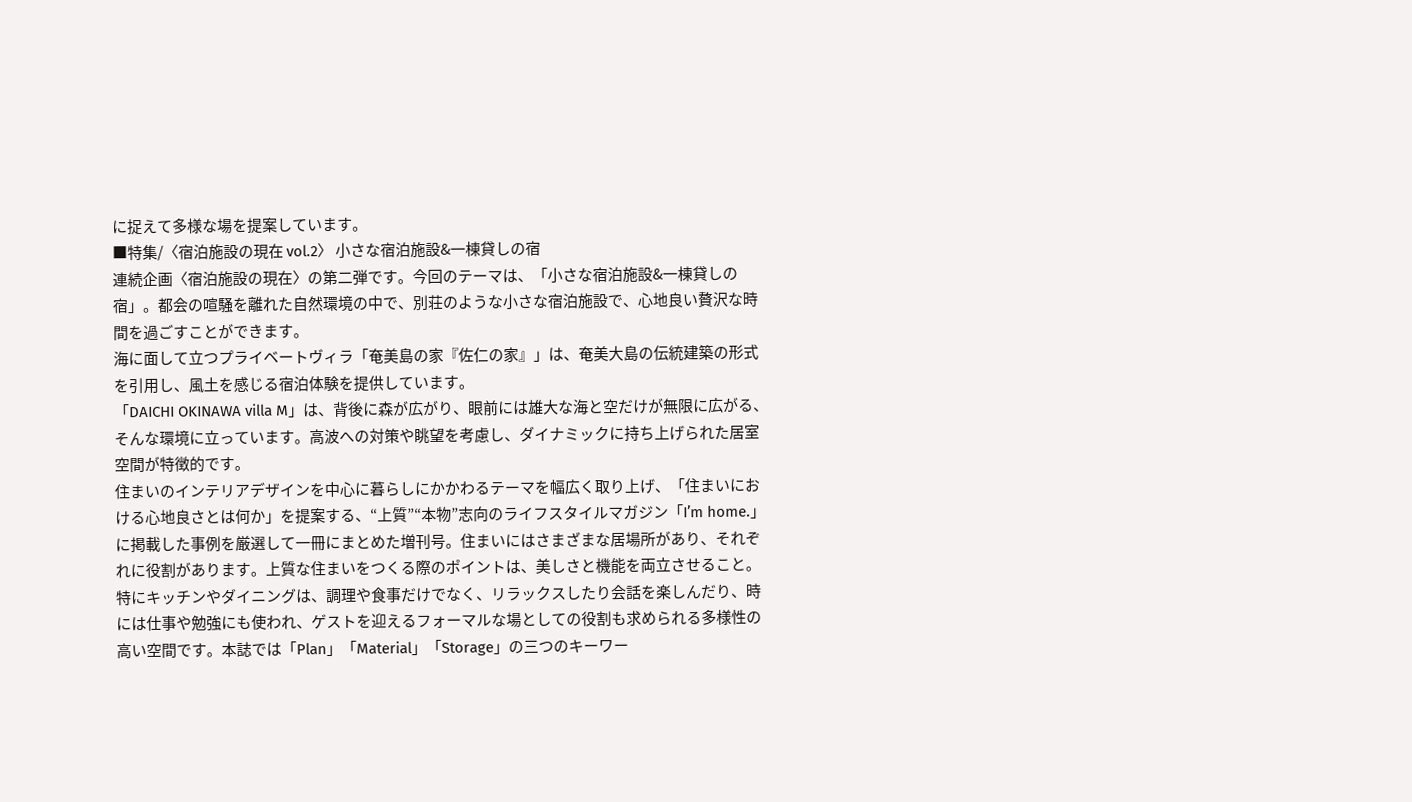に捉えて多様な場を提案しています。
■特集/〈宿泊施設の現在 vol.2〉 小さな宿泊施設&一棟貸しの宿
連続企画〈宿泊施設の現在〉の第二弾です。今回のテーマは、「小さな宿泊施設&一棟貸しの宿」。都会の喧騒を離れた自然環境の中で、別荘のような小さな宿泊施設で、心地良い贅沢な時間を過ごすことができます。
海に面して立つプライベートヴィラ「奄美島の家『佐仁の家』」は、奄美大島の伝統建築の形式を引用し、風土を感じる宿泊体験を提供しています。
「DAICHI OKINAWA villa M」は、背後に森が広がり、眼前には雄大な海と空だけが無限に広がる、そんな環境に立っています。高波への対策や眺望を考慮し、ダイナミックに持ち上げられた居室空間が特徴的です。
住まいのインテリアデザインを中心に暮らしにかかわるテーマを幅広く取り上げ、「住まいにおける心地良さとは何か」を提案する、“上質”“本物”志向のライフスタイルマガジン「I’m home.」に掲載した事例を厳選して一冊にまとめた増刊号。住まいにはさまざまな居場所があり、それぞれに役割があります。上質な住まいをつくる際のポイントは、美しさと機能を両立させること。特にキッチンやダイニングは、調理や食事だけでなく、リラックスしたり会話を楽しんだり、時には仕事や勉強にも使われ、ゲストを迎えるフォーマルな場としての役割も求められる多様性の高い空間です。本誌では「Plan」「Material」「Storage」の三つのキーワー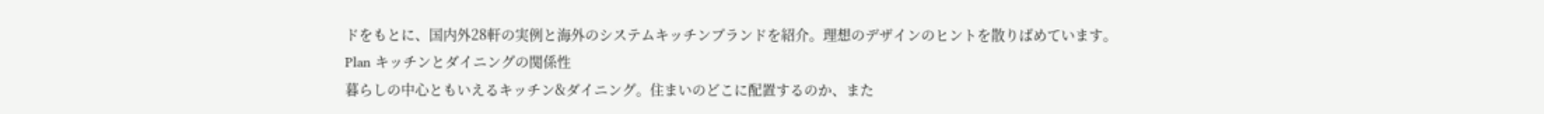ドをもとに、国内外28軒の実例と海外のシステムキッチンブランドを紹介。理想のデザインのヒントを散りばめています。
Plan キッチンとダイニングの関係性
暮らしの中心ともいえるキッチン&ダイニング。住まいのどこに配置するのか、また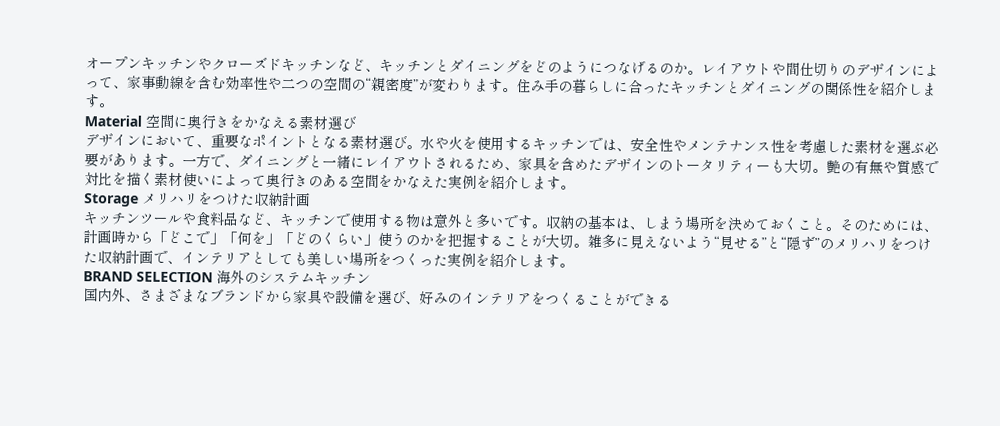オープンキッチンやクローズドキッチンなど、キッチンとダイニングをどのようにつなげるのか。レイアウトや間仕切りのデザインによって、家事動線を含む効率性や二つの空間の“親密度”が変わります。住み手の暮らしに合ったキッチンとダイニングの関係性を紹介します。
Material 空間に奥行きをかなえる素材選び
デザインにおいて、重要なポイントとなる素材選び。水や火を使用するキッチンでは、安全性やメンテナンス性を考慮した素材を選ぶ必要があります。一方で、ダイニングと一緒にレイアウトされるため、家具を含めたデザインのトータリティーも大切。艶の有無や質感で対比を描く素材使いによって奥行きのある空間をかなえた実例を紹介します。
Storage メリハリをつけた収納計画
キッチンツールや食料品など、キッチンで使用する物は意外と多いです。収納の基本は、しまう場所を決めておくこと。そのためには、計画時から「どこで」「何を」「どのくらい」使うのかを把握することが大切。雑多に見えないよう“見せる”と“隠ず”のメリハリをつけた収納計画で、インテリアとしても美しい場所をつくった実例を紹介します。
BRAND SELECTION 海外のシステムキッチン
国内外、さまざまなブランドから家具や設備を選び、好みのインテリアをつくることができる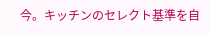今。キッチンのセレクト基準を自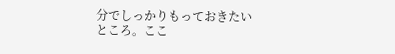分でしっかりもっておきたいところ。ここ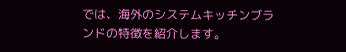では、海外のシステムキッチンブランドの特徴を紹介します。